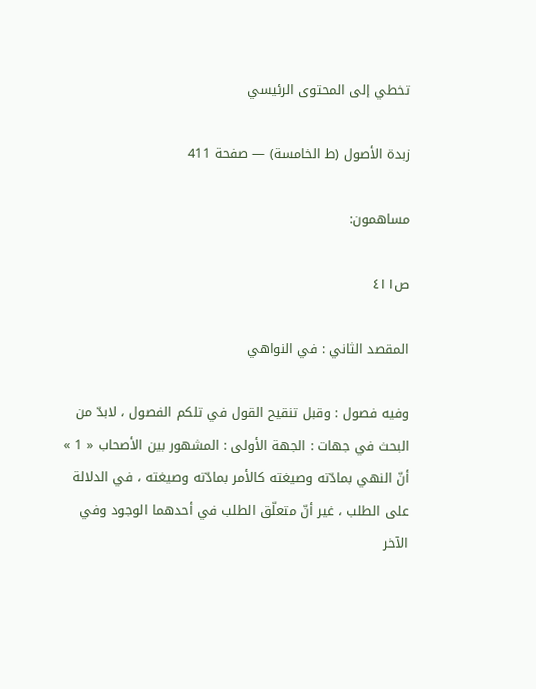تخطي إلى المحتوى الرئيسي

زبدة الأصول (ط الخامسة) — صفحة 411

مساهمون:

ص٤١١

المقصد الثاني : في النواهي

وفيه فصول : وقبل تنقيح القول في تلكم الفصول ، لابدّ من البحث في جهات : الجهة الأولى : المشهور بين الأصحاب « 1 » أنّ النهي بمادّته وصيغته كالأمر بمادّته وصيغته ، في الدلالة على الطلب ، غير أنّ متعلّق الطلب في أحدهما الوجود وفي الآخر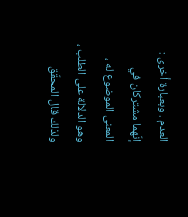العدم . وبعبارة أخرى : إنّهما مشتركان في المعنى الموضوع له ، وهو الدلالة على الطلب ، ولذلك قال المحقّق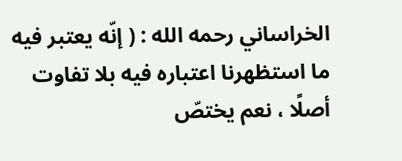الخراساني رحمه الله : ( إنّه يعتبر فيه ما استظهرنا اعتباره فيه بلا تفاوت أصلًا ، نعم يختصّ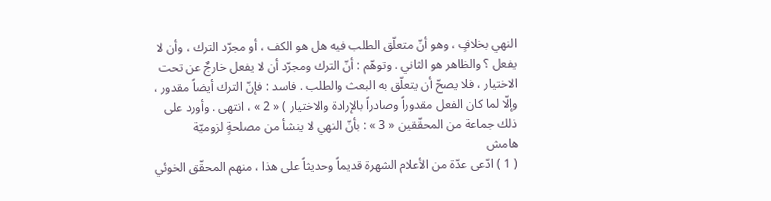النهي بخلافٍ ، وهو أنّ متعلّق الطلب فيه هل هو الكف ، أو مجرّد الترك ، وأن لا يفعل ؟ والظاهر هو الثاني . وتوهّم : أنّ الترك ومجرّد أن لا يفعل خارجٌ عن تحت الاختيار ، فلا يصحّ أن يتعلّق به البعث والطلب . فاسد : فإنّ الترك أيضاً مقدور ، وإلّا لما كان الفعل مقدوراً وصادراً بالإرادة والاختيار ) « 2 » ، انتهى . وأورد على ذلك جماعة من المحقّقين « 3 » : بأنّ النهي لا ينشأ من مصلحةٍ لزوميّة
هامش
( 1 ) ادّعى عدّة من الأعلام الشهرة قديماً وحديثاً على هذا ، منهم المحقّق الخوئي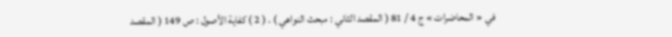في « المحاضرات » ج 4 / 81 ( المقصد الثاني : مبحث النواهي ) . ( 2 ) كفاية الأصول : ص 149 ( المقصد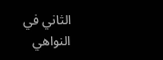الثاني في النواهي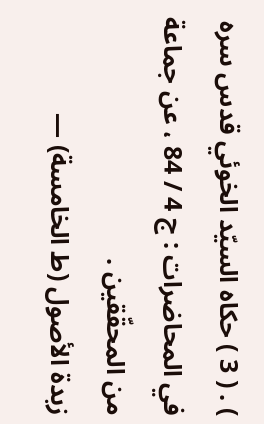) . ( 3 ) حكاه السيّد الخوئي قدس سره في المحاضرات : ج 4 / 84 ، عن جماعة من المحقّقين .
زبدة الأصول (ط الخامسة) —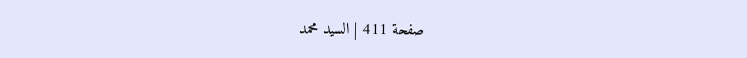صفحة 411 | السيد محمد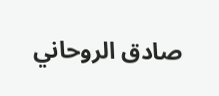صادق الروحاني